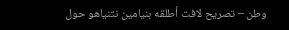وطن – تصريح لافت أطلقه بنيامين نتنياهو حول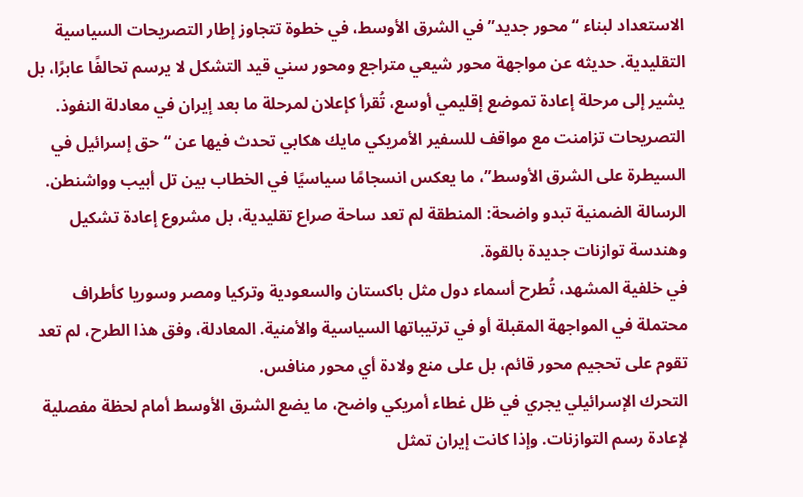الاستعداد لبناء “محور جديد” في الشرق الأوسط، في خطوة تتجاوز إطار التصريحات السياسية التقليدية. حديثه عن مواجهة محور شيعي متراجع ومحور سني قيد التشكل لا يرسم تحالفًا عابرًا، بل يشير إلى مرحلة إعادة تموضع إقليمي أوسع، تُقرأ كإعلان لمرحلة ما بعد إيران في معادلة النفوذ.
التصريحات تزامنت مع مواقف للسفير الأمريكي مايك هكابي تحدث فيها عن “حق إسرائيل في السيطرة على الشرق الأوسط”، ما يعكس انسجامًا سياسيًا في الخطاب بين تل أبيب وواشنطن. الرسالة الضمنية تبدو واضحة: المنطقة لم تعد ساحة صراع تقليدية، بل مشروع إعادة تشكيل وهندسة توازنات جديدة بالقوة.
في خلفية المشهد، تُطرح أسماء دول مثل باكستان والسعودية وتركيا ومصر وسوريا كأطراف محتملة في المواجهة المقبلة أو في ترتيباتها السياسية والأمنية. المعادلة، وفق هذا الطرح، لم تعد تقوم على تحجيم محور قائم، بل على منع ولادة أي محور منافس.
التحرك الإسرائيلي يجري في ظل غطاء أمريكي واضح، ما يضع الشرق الأوسط أمام لحظة مفصلية لإعادة رسم التوازنات. وإذا كانت إيران تمثل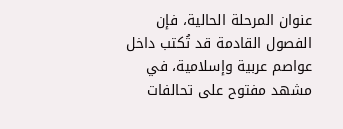عنوان المرحلة الحالية، فإن الفصول القادمة قد تُكتب داخل عواصم عربية وإسلامية، في مشهد مفتوح على تحالفات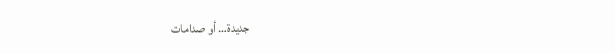جديدة… أو صدامات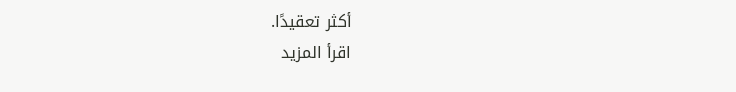أكثر تعقيدًا.
اقرأ المزيد